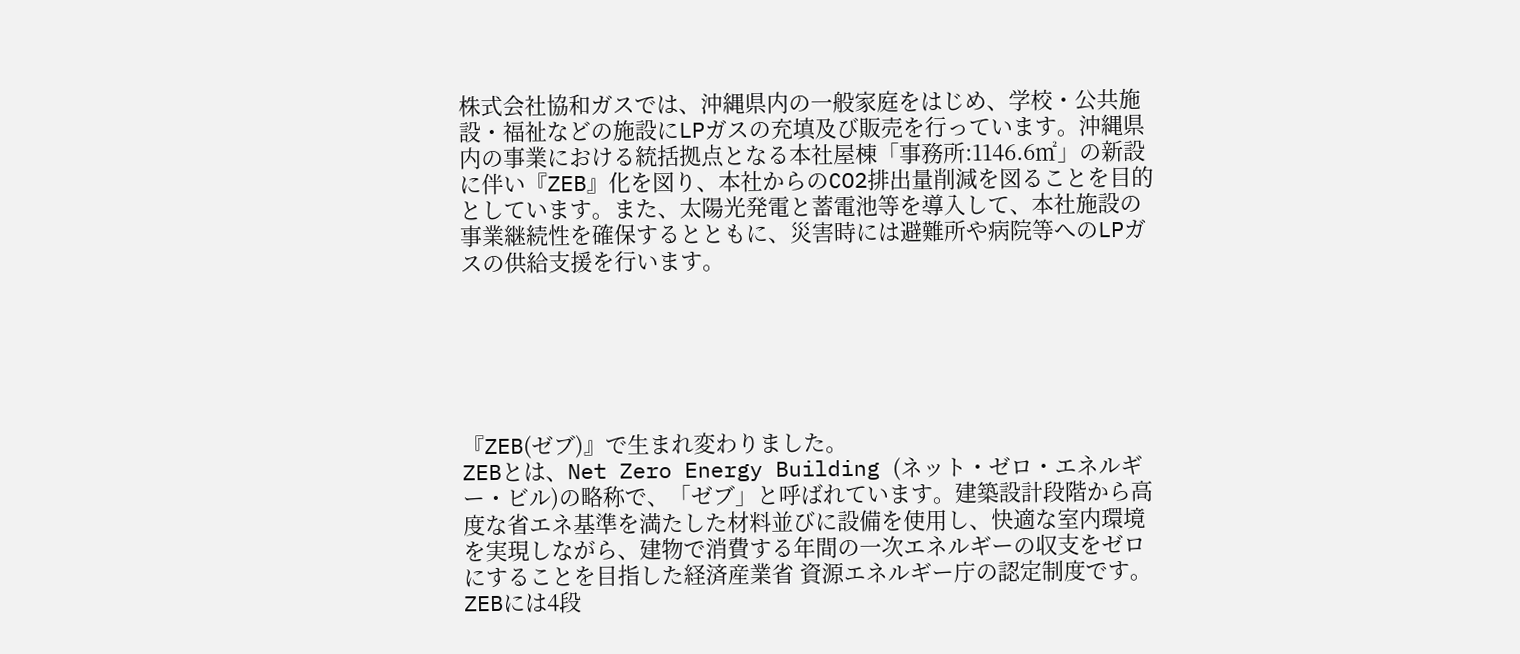株式会社協和ガスでは、沖縄県内の一般家庭をはじめ、学校・公共施設・福祉などの施設にLPガスの充填及び販売を行っています。沖縄県内の事業における統括拠点となる本社屋棟「事務所:1146.6㎡」の新設に伴い『ZEB』化を図り、本社からのCO2排出量削減を図ることを目的としています。また、太陽光発電と蓄電池等を導入して、本社施設の事業継続性を確保するとともに、災害時には避難所や病院等へのLPガスの供給支援を行います。






『ZEB(ゼブ)』で生まれ変わりました。
ZEBとは、Net Zero Energy Building (ネット・ゼロ・エネルギー・ビル)の略称で、「ゼブ」と呼ばれています。建築設計段階から高度な省エネ基準を満たした材料並びに設備を使用し、快適な室内環境を実現しながら、建物で消費する年間の一次エネルギーの収支をゼロにすることを目指した経済産業省 資源エネルギー庁の認定制度です。ZEBには4段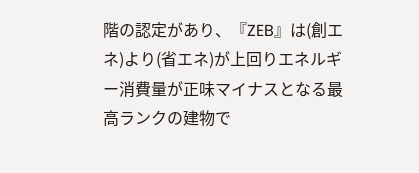階の認定があり、『ZEB』は(創エネ)より(省エネ)が上回りエネルギー消費量が正味マイナスとなる最高ランクの建物で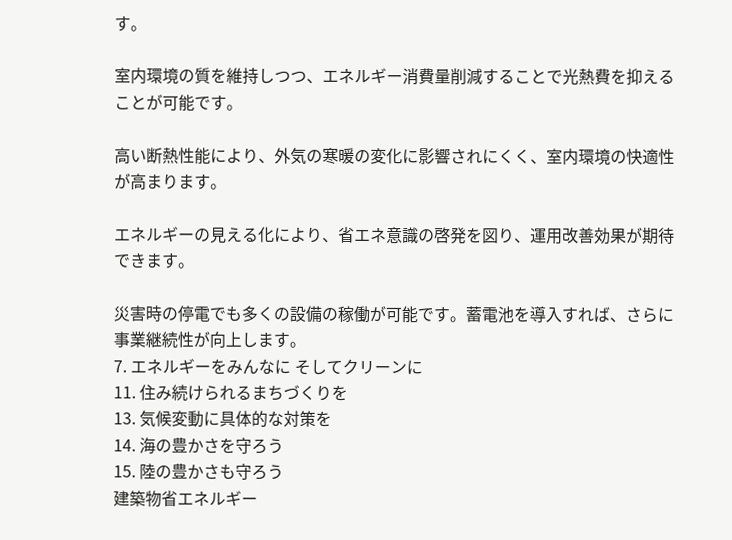す。

室内環境の質を維持しつつ、エネルギー消費量削減することで光熱費を抑えることが可能です。

高い断熱性能により、外気の寒暖の変化に影響されにくく、室内環境の快適性が高まります。

エネルギーの見える化により、省エネ意識の啓発を図り、運用改善効果が期待できます。

災害時の停電でも多くの設備の稼働が可能です。蓄電池を導入すれば、さらに事業継続性が向上します。
7. エネルギーをみんなに そしてクリーンに
11. 住み続けられるまちづくりを
13. 気候変動に具体的な対策を
14. 海の豊かさを守ろう
15. 陸の豊かさも守ろう
建築物省エネルギー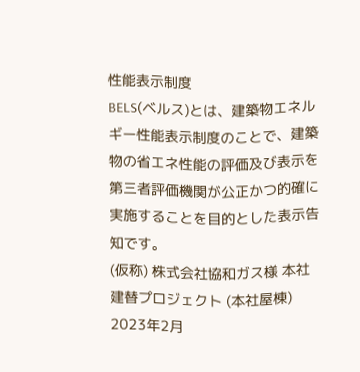性能表示制度
BELS(ベルス)とは、建築物エネルギー性能表示制度のことで、建築物の省エネ性能の評価及び表示を第三者評価機関が公正かつ的確に実施することを目的とした表示告知です。
(仮称) 株式会社協和ガス様 本社建替プロジェクト (本社屋棟)
2023年2月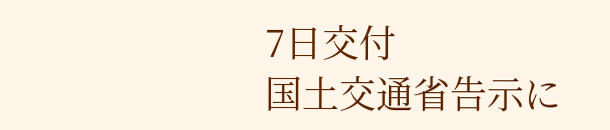7日交付
国土交通省告示に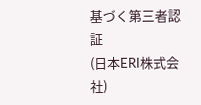基づく第三者認証
(日本ERI株式会社)